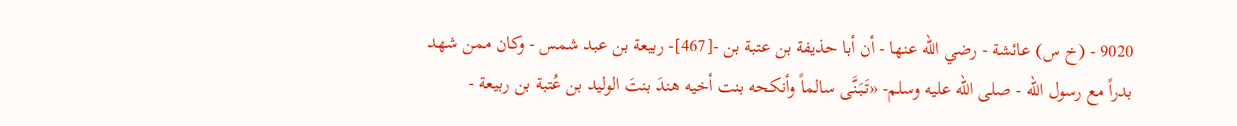9020 - (خ س) عائشة - رضي الله عنها - أن أبا حذيفة بن عتبة بن -[467]- ربيعة بن عبد شمس - وكان ممن شهد بدراً مع رسول الله - صلى الله عليه وسلم- «تَبَنَّى سالماً وأنكحه بنت أخيه هندَ بنتَ الوليد بن عُتبة بن ربيعة -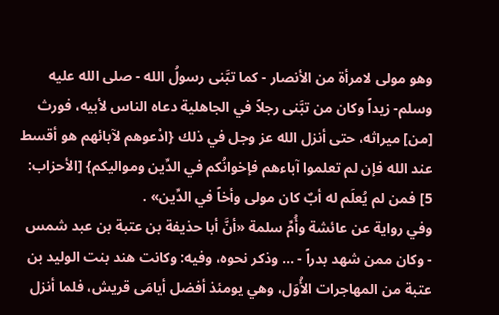وهو مولى لامرأة من الأنصار - كما تبَّنى رسولُ الله - صلى الله عليه وسلم- زيداً وكان من تبَّنى رجلاً في الجاهلية دعاه الناس لأبيه، فورث [من] ميراثه، حتى أنزل الله عز وجل في ذلك {ادْعوهم لآبائهم هو أقسط عند الله فإن لم تعلموا آباءهم فإخوانُكم في الدِّين ومواليكم} [الأحزاب: 5] فمن لم يُعلَم له أبٌ كان مولى وأخاً في الدِّين» .
وفي رواية عن عائشة وأُمِّ سلمة «أنَّ أبا حذيفة بن عتبة بن عبد شمس - وكان ممن شهد بدراً - ... وذكر نحوه، وفيه: وكانت هند بنت الوليد بن عتبة من المهاجرات الأُوَل، وهي يومئذ أفضل أيامَى قريش، فلما أنزل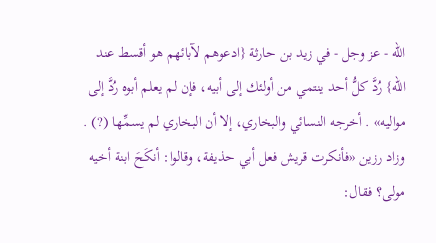الله - عز وجل - في زيد بن حارثة {ادعوهم لآبائهم هو أقسط عند الله} رُدَّ كلُّ أحد ينتمي من أولئك إلى أبيه، فإن لم يعلم أبوه رُدَّ إلى مواليه» . أخرجه النسائي والبخاري، إلا أن البخاري لم يسمِّها (?) .
وزاد رزين «فأنكرت قريش فعل أبي حذيفة، وقالوا: أنكَحَ ابنة أخيه مولى؟ فقال: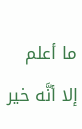ما أعلم إلا أنَّه خير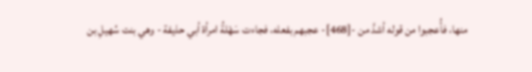منها، فأُعجبوا من قوله أشدَّ من -[468]- عجبهم بفعله، فجاءت سَهْلةُ امرأة أبي حذيفة - وهي بنت سُهيلِ بن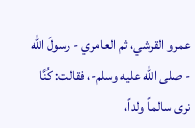عمرو القرشي، ثم العامري - رسولَ الله - صلى الله عليه وسلم-، فقالت: كُنَّا نرى سالماً ولداً،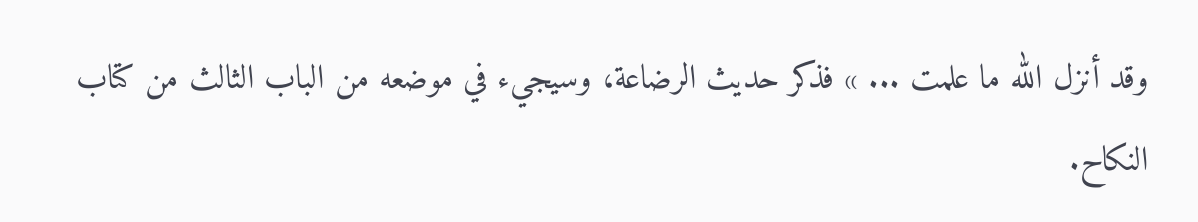وقد أنزل الله ما علمت ... » فذكر حديث الرضاعة، وسيجيء في موضعه من الباب الثالث من كتاب النكاح.